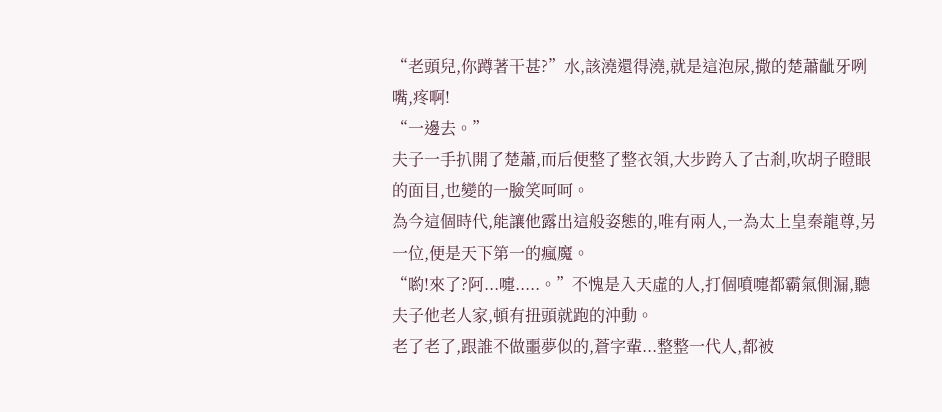“老頭兒,你蹲著干甚?”水,該澆還得澆,就是這泡尿,撒的楚蕭齜牙咧嘴,疼啊!
“一邊去。”
夫子一手扒開了楚蕭,而后便整了整衣領,大步跨入了古剎,吹胡子瞪眼的面目,也變的一臉笑呵呵。
為今這個時代,能讓他露出這般姿態的,唯有兩人,一為太上皇秦龍尊,另一位,便是天下第一的瘋魔。
“喲!來了?阿...嚏.....。”不愧是入天虛的人,打個噴嚏都霸氣側漏,聽夫子他老人家,頓有扭頭就跑的沖動。
老了老了,跟誰不做噩夢似的,蒼字輩...整整一代人,都被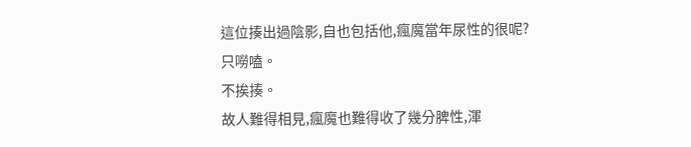這位揍出過陰影,自也包括他,瘋魔當年尿性的很呢?
只嘮嗑。
不挨揍。
故人難得相見,瘋魔也難得收了幾分脾性,渾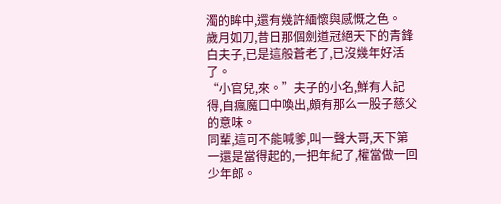濁的眸中,還有幾許緬懷與感慨之色。
歲月如刀,昔日那個劍道冠絕天下的青鋒白夫子,已是這般蒼老了,已沒幾年好活了。
“小官兒,來。”夫子的小名,鮮有人記得,自瘋魔口中喚出,頗有那么一股子慈父的意味。
同輩,這可不能喊爹,叫一聲大哥,天下第一還是當得起的,一把年紀了,權當做一回少年郎。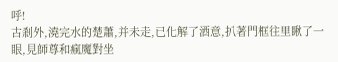呼!
古剎外,澆完水的楚蕭,并未走,已化解了酒意,扒著門框往里瞅了一眼,見師尊和瘋魔對坐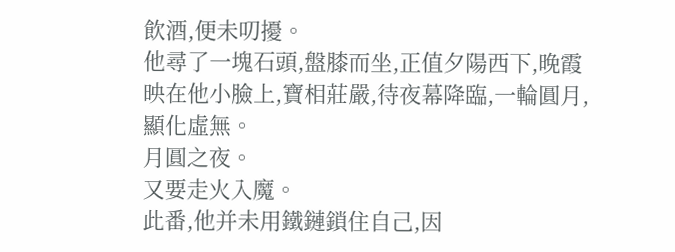飲酒,便未叨擾。
他尋了一塊石頭,盤膝而坐,正值夕陽西下,晚霞映在他小臉上,寶相莊嚴,待夜幕降臨,一輪圓月,顯化虛無。
月圓之夜。
又要走火入魔。
此番,他并未用鐵鏈鎖住自己,因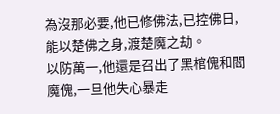為沒那必要,他已修佛法,已控佛日,能以楚佛之身,渡楚魔之劫。
以防萬一,他還是召出了黑棺傀和閻魔傀,一旦他失心暴走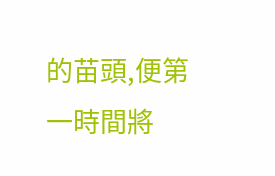的苗頭,便第一時間將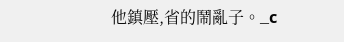他鎮壓,省的鬧亂子。_c